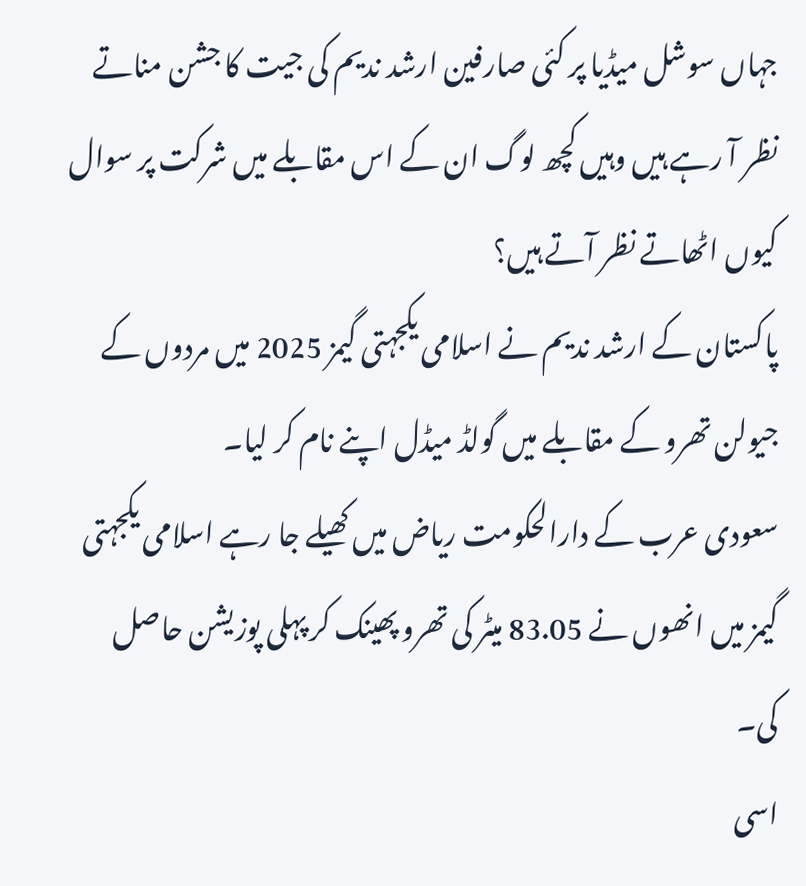جہاں سوشل میڈیا پر کئی صارفین ارشد ندیم کی جیت کا جشن مناتے نظر آ رہے ہیں وہیں کچھ لوگ ان کے اس مقابلے میں شرکت پر سوال کیوں اٹھاتے نظر آتے ہیں؟
پاکستان کے ارشد ندیم نے اسلامی یکجہتی گیمز 2025 میں مردوں کے جیولن تھرو کے مقابلے میں گولڈ میڈل اپنے نام کر لیا۔
سعودی عرب کے دارالحکومت ریاض میں کھیلے جا رہے اسلامی یکجہتی گیمز میں انھوں نے 83.05 میٹر کی تھرو پھینک کر پہلی پوزیشن حاصل کی۔
اسی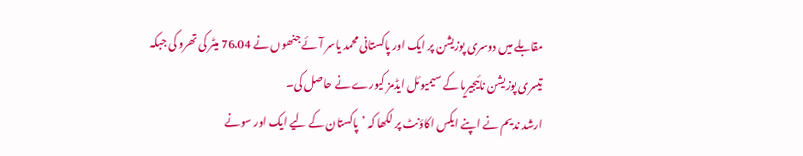مقابلے میں دوسری پوزیشن پر ایک اور پاکستانی محمد یاسر آئے جنھوں نے 76.04 میٹر کی تھرو کی جبکہ تیسری پوزیشن نائیجیریا کے سیمیوئل ایڈمز کیورے نے حاصل کی۔
ارشد ندیم نے اپنے ایکس اکاؤنٹ پر لکھا کہ ’پاکستان کے لیے ایک اور سونے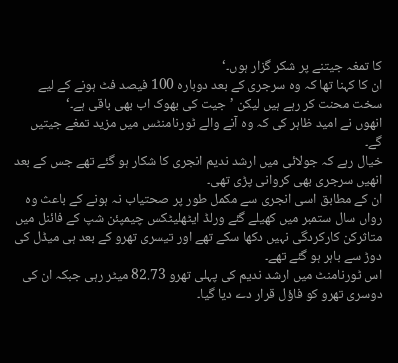کا تمغہ جیتنے پر شکر گزار ہوں۔‘
ان کا کہنا تھا کہ وہ سرجری کے بعد دوبارہ 100 فیصد فٹ ہونے کے لیے سخت محنت کر رہے ہیں لیکن ’جیت کی بھوک اب بھی باقی ہے۔‘
انھوں نے امید ظاہر کی کہ وہ آنے والے ٹورنامنٹس میں مزید تمغے جیتیں گے۔
خیال رہے کہ جولائی میں ارشد ندیم انجری کا شکار ہو گئے تھے جس کے بعد انھیں سرجری بھی کروانی پڑی تھی۔
ان کے مطابق اسی انجری سے مکمل طور پر صحتیاب نہ ہونے کے باعث وہ رواں سال ستمبر میں کھیلے گئے ورلڈ ایٹھلیٹکس چیمپئن شپ کے فائنل میں متاثرکن کارکردگی نہیں دکھا سکے تھے اور تیسری تھرو کے بعد ہی میڈل کی دوڑ سے باہر ہو گئے تھے۔
اس ٹورنامنٹ میں ارشد ندیم کی پہلی تھرو 82.73 میٹر رہی جبکہ ان کی دوسری تھرو کو فاؤل قرار دے دیا گیا۔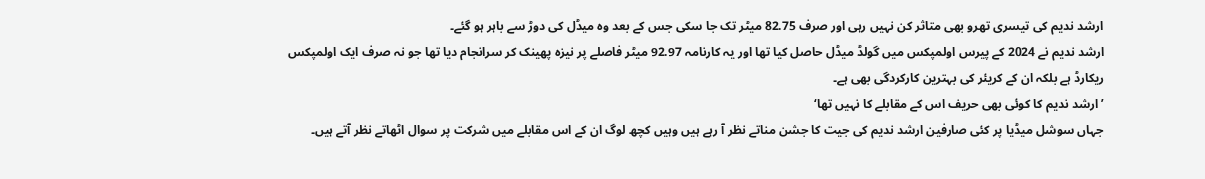ارشد ندیم کی تیسری تھرو بھی متاثر کن نہیں رہی اور صرف 82.75 میٹر تک جا سکی جس کے بعد وہ میڈل کی دوڑ سے باہر ہو گئے۔
ارشد ندیم نے 2024 کے پیرس اولمپکس میں گولڈ میڈل حاصل کیا تھا اور یہ کارنامہ 92.97 میٹر فاصلے پر نیزہ پھینک کر سرانجام دیا تھا جو نہ صرف ایک اولمپکس ریکارڈ ہے بلکہ ان کے کریئر کی بہترین کارکردگی بھی ہے۔
’ارشد ندیم کا کوئی بھی حریف اس کے مقابلے کا نہیں تھا‘
جہاں سوشل میڈیا پر کئی صارفین ارشد ندیم کی جیت کا جشن مناتے نظر آ رہے ہیں وہیں کچھ لوگ ان کے اس مقابلے میں شرکت پر سوال اٹھاتے نظر آتے ہیں۔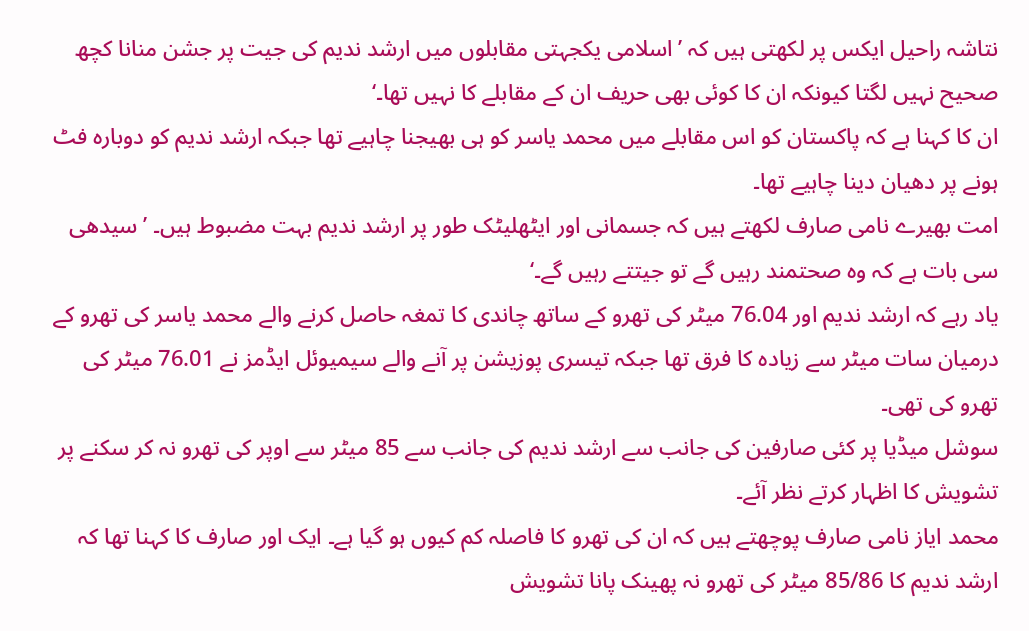نتاشہ راحیل ایکس پر لکھتی ہیں کہ ’اسلامی یکجہتی مقابلوں میں ارشد ندیم کی جیت پر جشن منانا کچھ صحیح نہیں لگتا کیونکہ ان کا کوئی بھی حریف ان کے مقابلے کا نہیں تھا۔‘
ان کا کہنا ہے کہ پاکستان کو اس مقابلے میں محمد یاسر کو ہی بھیجنا چاہیے تھا جبکہ ارشد ندیم کو دوبارہ فٹ ہونے پر دھیان دینا چاہیے تھا۔
امت بھیرے نامی صارف لکھتے ہیں کہ جسمانی اور ایٹھلیٹک طور پر ارشد ندیم بہت مضبوط ہیں۔ ’سیدھی سی بات ہے کہ وہ صحتمند رہیں گے تو جیتتے رہیں گے۔‘
یاد رہے کہ ارشد ندیم اور 76.04 میٹر کی تھرو کے ساتھ چاندی کا تمغہ حاصل کرنے والے محمد یاسر کی تھرو کے درمیان سات میٹر سے زیادہ کا فرق تھا جبکہ تیسری پوزیشن پر آنے والے سیمیوئل ایڈمز نے 76.01 میٹر کی تھرو کی تھی۔
سوشل میڈیا پر کئی صارفین کی جانب سے ارشد ندیم کی جانب سے 85 میٹر سے اوپر کی تھرو نہ کر سکنے پر تشویش کا اظہار کرتے نظر آئے۔
محمد ایاز نامی صارف پوچھتے ہیں کہ ان کی تھرو کا فاصلہ کم کیوں ہو گیا ہے۔ ایک اور صارف کا کہنا تھا کہ ارشد ندیم کا 85/86 میٹر کی تھرو نہ پھینک پانا تشویش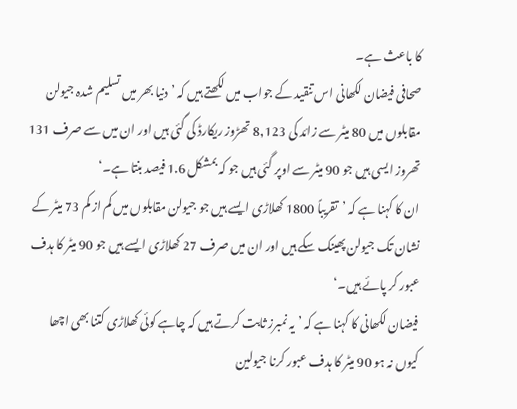کا باعث ہے۔
صحافی فیضان لکھانی اس تنقید کے جواب میں لکھتے ہیں کہ ’دنیا بھر میں تسلیم شدہ جیولن مقابلوں میں 80 میٹر سے زائد کی 8,123 تھڑوز ریکارڈ کی گئی ہیں اور ان میں سے صرف 131 تھروز ایسی ہیں جو 90 میٹر سے اوپر گئی ہیں جو کہ بمشکل 1.6 فیصد بنتا ہے۔‘
ان کا کہنا ہے کہ ’تقریباً 1800 کھلاڑی ایسے ہیں جو جیولن مقابلوں میں کم از کم 73 میٹر کے نشان تک جیولن پھینک سکے ہیں اور ان میں صرف 27 کھلاڑی ایسے ہیں جو 90 میٹر کا ہدف عبور کر پائے ہیں۔‘
فیضان لکھانی کا کہنا ہے کہ ’یہ نمبرز ثابت کرتے ہیں کہ چاہے کوئی کھلاڑی کتنا بھی اچھا کیوں نہ ہو 90 میٹر کا ہدف عبور کرنا جیولین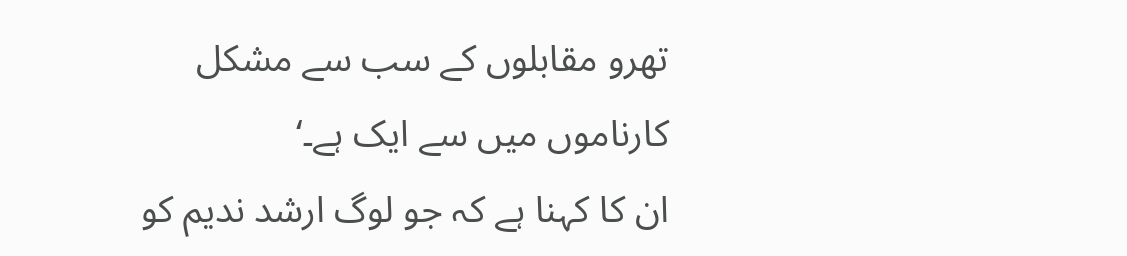تھرو مقابلوں کے سب سے مشکل کارناموں میں سے ایک ہے۔‘
ان کا کہنا ہے کہ جو لوگ ارشد ندیم کو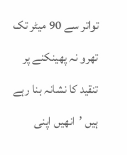تواتر سے 90 میٹر تک تھرو نہ پھینکنے پر تنقید کا نشانہ بنا رہے ہیں ’انھیں اپنی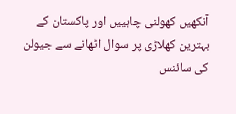آنکھیں کھولنی چاہییں اور پاکستان کے بہترین کھلاڑی پر سوال اٹھانے سے جیولن کی سائنس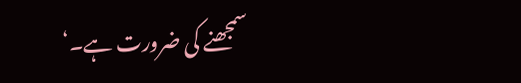سمجھنے کی ضرورت ہے۔‘